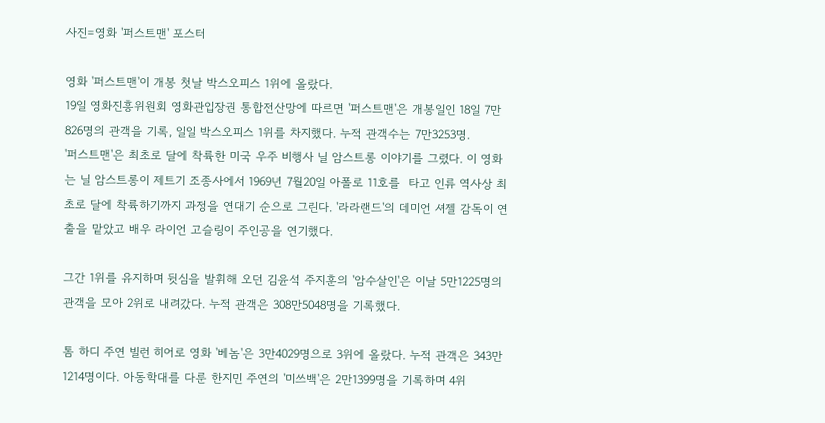사진=영화 '퍼스트맨' 포스터

영화 '퍼스트맨'이 개봉 첫날 박스오피스 1위에 올랐다.
19일 영화진흥위원회 영화관입장권 통합전산망에 따르면 '퍼스트맨'은 개봉일인 18일 7만826명의 관객을 기록, 일일 박스오피스 1위를 차지했다. 누적 관객수는 7만3253명.
'퍼스트맨'은 최초로 달에 착륙한 미국 우주 비행사 닐 암스트롱 이야기를 그렸다. 이 영화는 닐 암스트롱이 제트기 조종사에서 1969년 7월20일 아폴로 11호를  타고 인류 역사상 최초로 달에 착륙하기까지 과정을 연대기 순으로 그린다. '라라랜드'의 데미언 셔젤 감독이 연출을 맡았고 배우 라이언 고슬링이 주인공을 연기했다.

그간 1위를 유지하며 뒷심을 발휘해 오던 김윤석 주지훈의 '암수살인'은 이날 5만1225명의 관객을 모아 2위로 내려갔다. 누적 관객은 308만5048명을 기록했다.

톰 하디 주연 빌런 히어로 영화 '베놈'은 3만4029명으로 3위에 올랐다. 누적 관객은 343만1214명이다. 아동학대를 다룬 한지민 주연의 '미쓰백'은 2만1399명을 기록하며 4위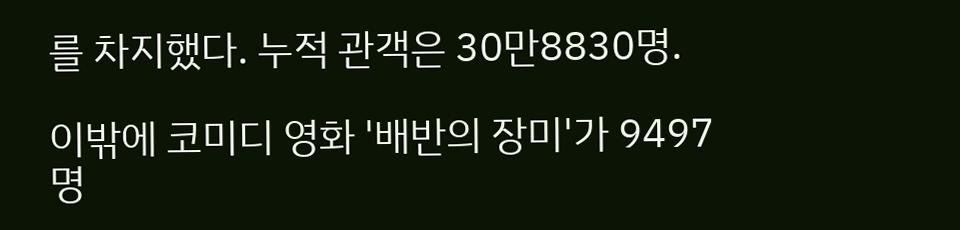를 차지했다. 누적 관객은 30만8830명.

이밖에 코미디 영화 '배반의 장미'가 9497명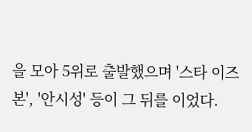을 모아 5위로 출발했으며 '스타 이즈 본', '안시성' 등이 그 뒤를 이었다.